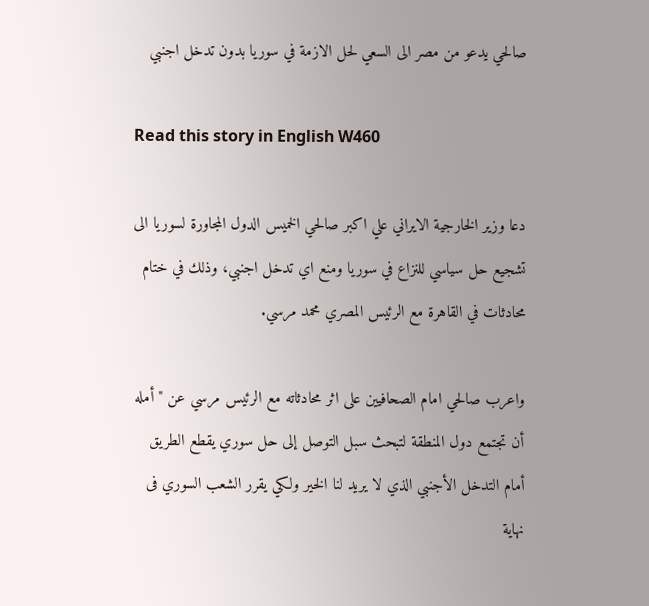صالحي يدعو من مصر الى السعي لحل الازمة في سوريا بدون تدخل اجنبي

Read this story in English W460

دعا وزير الخارجية الايراني علي اكبر صالحي الخميس الدول المجاورة لسوريا الى تشجيع حل سياسي للنزاع في سوريا ومنع اي تدخل اجنبي، وذلك في ختام محادثات في القاهرة مع الرئيس المصري محمد مرسي.

واعرب صالحي امام الصحافيين على اثر محادثاته مع الرئيس مرسي عن "أمله أن تجتمع دول المنطقة لتبحث سبل التوصل إلى حل سوري يقطع الطريق أمام التدخل الأجنبي الذي لا يريد لنا الخير ولكي يقرر الشعب السوري فى نهاية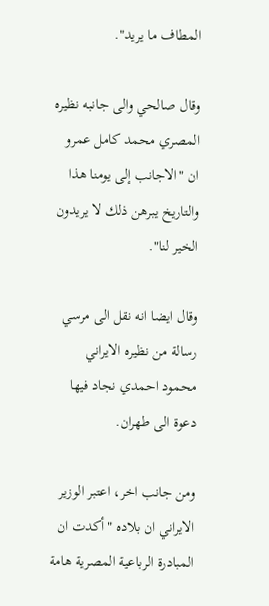المطاف ما يريد".

وقال صالحي والى جانبه نظيره المصري محمد كامل عمرو ان "الاجانب إلى يومنا هذا والتاريخ يبرهن ذلك لا يريدون الخير لنا".

وقال ايضا انه نقل الى مرسي رسالة من نظيره الايراني محمود احمدي نجاد فيها دعوة الى طهران.

ومن جانب اخر، اعتبر الوزير الايراني ان بلاده "أكدت ان المبادرة الرباعية المصرية هامة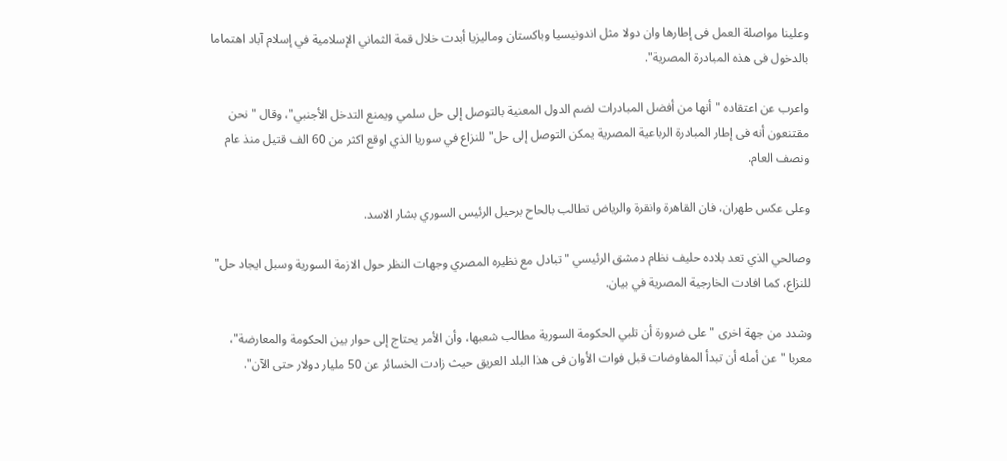وعلينا مواصلة العمل فى إطارها وان دولا مثل اندونيسيا وباكستان وماليزيا أبدت خلال قمة الثماني الإسلامية في إسلام آباد اهتماما بالدخول فى هذه المبادرة المصرية".

واعرب عن اعتقاده "أنها من أفضل المبادرات لضم الدول المعنية بالتوصل إلى حل سلمي ويمنع التدخل الأجنبي"، وقال "نحن مقتنعون أنه فى إطار المبادرة الرباعية المصرية يمكن التوصل إلى حل" للنزاع في سوريا الذي اوقع اكثر من 60 الف قتيل منذ عام ونصف العام.

وعلى عكس طهران، فان القاهرة وانقرة والرياض تطالب بالحاح برحيل الرئيس السوري بشار الاسد.

وصالحي الذي تعد بلاده حليف نظام دمشق الرئيسي "تبادل مع نظيره المصري وجهات النظر حول الازمة السورية وسبل ايجاد حل" للنزاع، كما افادت الخارجية المصرية في بيان.

وشدد من جهة اخرى "على ضرورة أن تلبي الحكومة السورية مطالب شعبها، وأن الأمر يحتاج إلى حوار بين الحكومة والمعارضة"، معربا "عن أمله أن تبدأ المفاوضات قبل فوات الأوان فى هذا البلد العريق حيث زادت الخسائر عن 50 مليار دولار حتى الآن".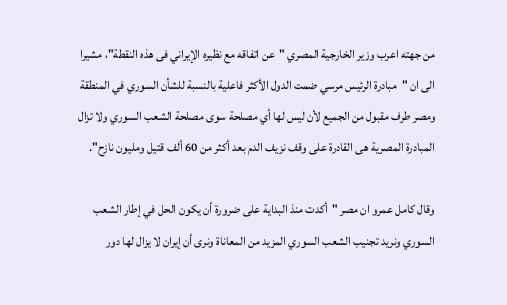من جهته اعرب وزير الخارجية المصري "عن اتفاقه مع نظيره الإيراني فى هذه النقطة"، مشيرا الى ان "مبادرة الرئيس مرسي ضمت الدول الأكثر فاعلية بالنسبة للشأن السوري في المنطقة ومصر طرف مقبول من الجميع لأن ليس لها أي مصلحة سوى مصلحة الشعب السوري ولا تزال المبادرة المصرية هى القادرة على وقف نزيف الدم بعد أكثر من 60 ألف قتيل ومليون نازح".

وقال كامل عمرو ان مصر "أكدت منذ البداية على ضرورة أن يكون الحل في إطار الشعب السوري ونريد تجنيب الشعب السوري المزيد من المعاناة ونرى أن إيران لا يزال لها دور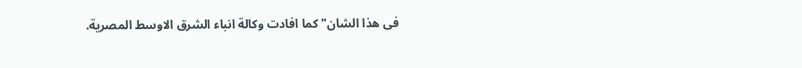فى هذا الشان" كما افادت وكالة انباء الشرق الاوسط المصرية.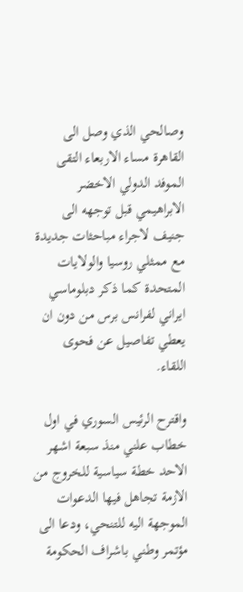وصالحي الذي وصل الى القاهرة مساء الاربعاء التقى الموفد الدولي الاخضر الابراهيمي قبل توجهه الى جنيف لاجراء مباحثات جديدة مع ممثلي روسيا والولايات المتحدة كما ذكر دبلوماسي ايراني لفرانس برس من دون ان يعطي تفاصيل عن فحوى اللقاء.

واقترح الرئيس السوري في اول خطاب علني منذ سبعة اشهر الاحد خطة سياسية للخروج من الازمة تجاهل فيها الدعوات الموجهة اليه للتنحي، ودعا الى مؤتمر وطني باشراف الحكومة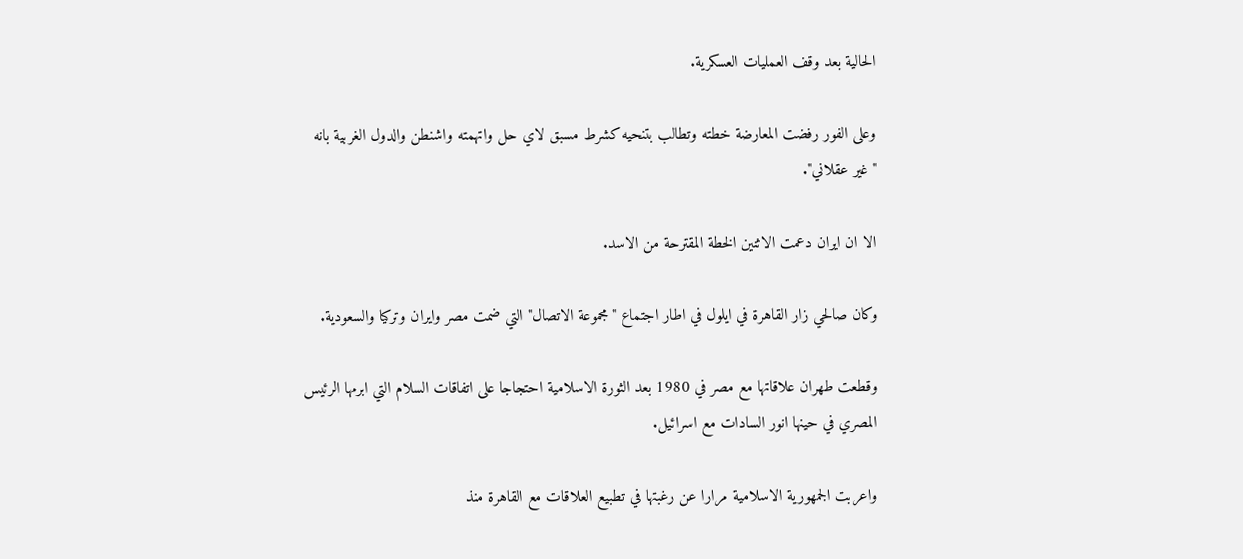الحالية بعد وقف العمليات العسكرية.

وعلى الفور رفضت المعارضة خطته وتطالب بتنحيه كشرط مسبق لاي حل واتهمته واشنطن والدول الغربية بانه "غير عقلاني".

الا ان ايران دعمت الاثنين الخطة المقترحة من الاسد.

وكان صالحي زار القاهرة في ايلول في اطار اجتماع "مجموعة الاتصال" التي ضمت مصر وايران وتركيا والسعودية.

وقطعت طهران علاقاتها مع مصر في 1980 بعد الثورة الاسلامية احتجاجا على اتفاقات السلام التي ابرمها الرئيس المصري في حينها انور السادات مع اسرائيل.

واعربت الجمهورية الاسلامية مرارا عن رغبتها في تطبيع العلاقات مع القاهرة منذ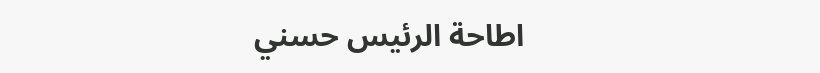اطاحة الرئيس حسني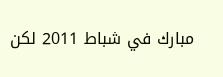مبارك في شباط 2011 لكن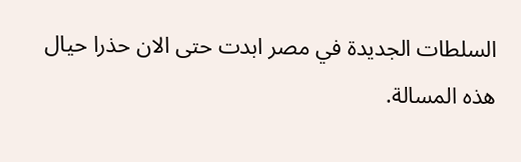السلطات الجديدة في مصر ابدت حتى الان حذرا حيال هذه المسالة.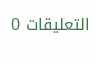التعليقات 0